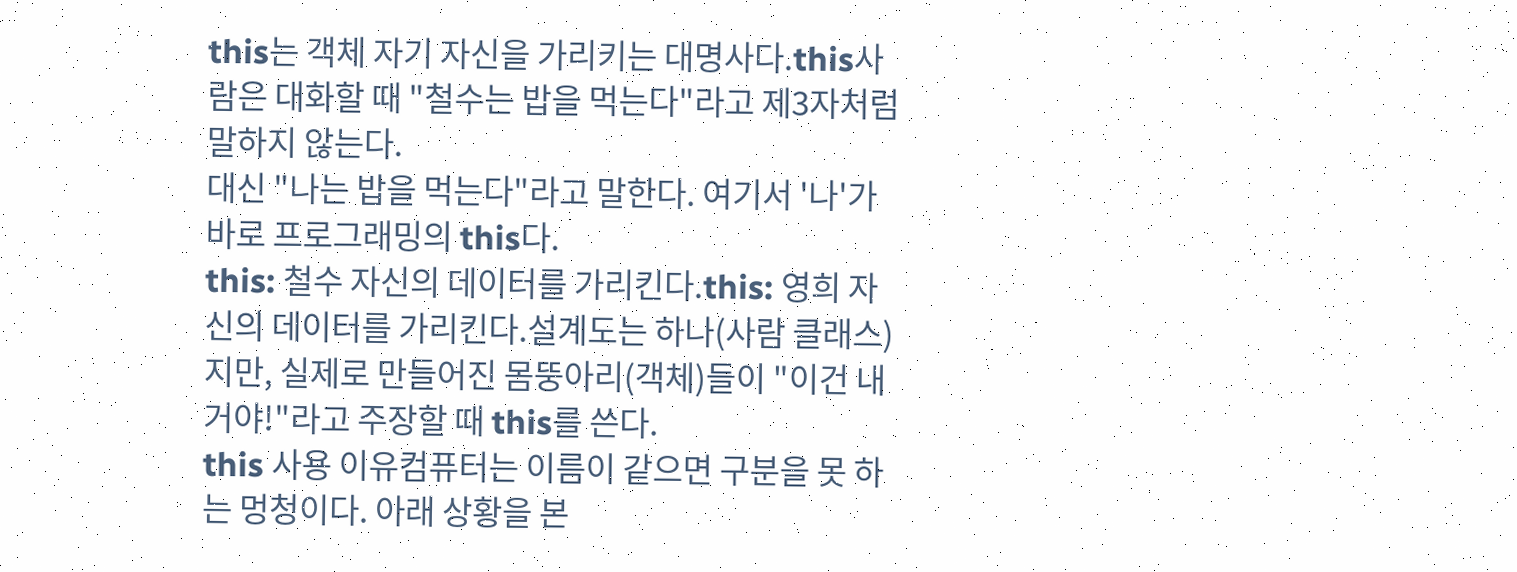this는 객체 자기 자신을 가리키는 대명사다.this사람은 대화할 때 "철수는 밥을 먹는다"라고 제3자처럼 말하지 않는다.
대신 "나는 밥을 먹는다"라고 말한다. 여기서 '나'가 바로 프로그래밍의 this다.
this: 철수 자신의 데이터를 가리킨다.this: 영희 자신의 데이터를 가리킨다.설계도는 하나(사람 클래스)지만, 실제로 만들어진 몸뚱아리(객체)들이 "이건 내 거야!"라고 주장할 때 this를 쓴다.
this 사용 이유컴퓨터는 이름이 같으면 구분을 못 하는 멍청이다. 아래 상황을 본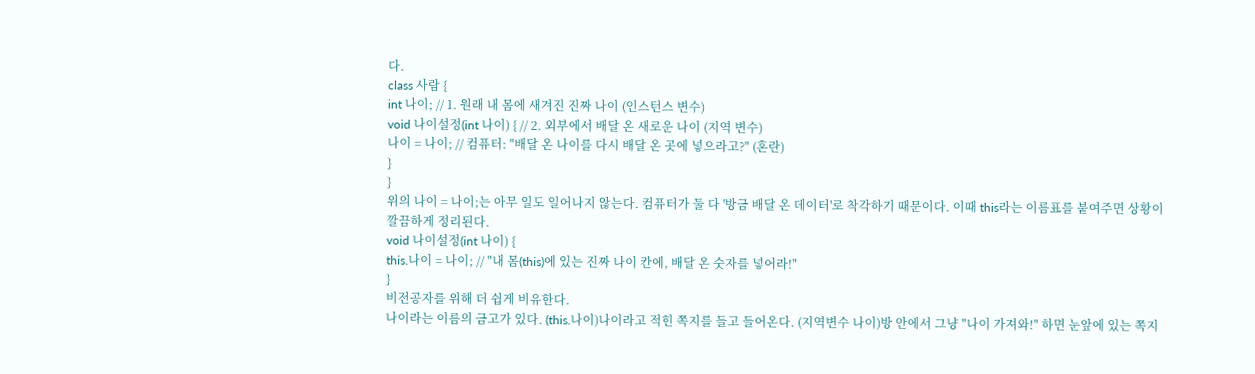다.
class 사람 {
int 나이; // 1. 원래 내 몸에 새겨진 진짜 나이 (인스턴스 변수)
void 나이설정(int 나이) { // 2. 외부에서 배달 온 새로운 나이 (지역 변수)
나이 = 나이; // 컴퓨터: "배달 온 나이를 다시 배달 온 곳에 넣으라고?" (혼란)
}
}
위의 나이 = 나이;는 아무 일도 일어나지 않는다. 컴퓨터가 둘 다 '방금 배달 온 데이터'로 착각하기 때문이다. 이때 this라는 이름표를 붙여주면 상황이 깔끔하게 정리된다.
void 나이설정(int 나이) {
this.나이 = 나이; // "내 몸(this)에 있는 진짜 나이 칸에, 배달 온 숫자를 넣어라!"
}
비전공자를 위해 더 쉽게 비유한다.
나이라는 이름의 금고가 있다. (this.나이)나이라고 적힌 쪽지를 들고 들어온다. (지역변수 나이)방 안에서 그냥 "나이 가져와!" 하면 눈앞에 있는 쪽지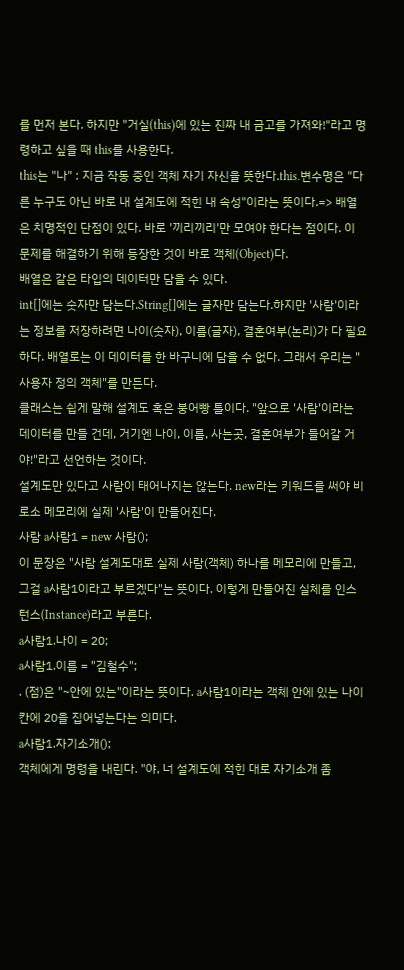를 먼저 본다. 하지만 "거실(this)에 있는 진짜 내 금고를 가져와!"라고 명령하고 싶을 때 this를 사용한다.
this는 "나" : 지금 작동 중인 객체 자기 자신을 뜻한다.this.변수명은 "다른 누구도 아닌 바로 내 설계도에 적힌 내 속성"이라는 뜻이다.=> 배열은 치명적인 단점이 있다. 바로 '끼리끼리'만 모여야 한다는 점이다. 이 문제를 해결하기 위해 등장한 것이 바로 객체(Object)다.
배열은 같은 타입의 데이터만 담을 수 있다.
int[]에는 숫자만 담는다.String[]에는 글자만 담는다.하지만 '사람'이라는 정보를 저장하려면 나이(숫자), 이름(글자), 결혼여부(논리)가 다 필요하다. 배열로는 이 데이터를 한 바구니에 담을 수 없다. 그래서 우리는 "사용자 정의 객체"를 만든다.
클래스는 쉽게 말해 설계도 혹은 붕어빵 틀이다. "앞으로 '사람'이라는 데이터를 만들 건데, 거기엔 나이, 이름, 사는곳, 결혼여부가 들어갈 거야!"라고 선언하는 것이다.
설계도만 있다고 사람이 태어나지는 않는다. new라는 키워드를 써야 비로소 메모리에 실제 '사람'이 만들어진다.
사람 a사람1 = new 사람();
이 문장은 "사람 설계도대로 실제 사람(객체) 하나를 메모리에 만들고, 그걸 a사람1이라고 부르겠다"는 뜻이다. 이렇게 만들어진 실체를 인스턴스(Instance)라고 부른다.
a사람1.나이 = 20;
a사람1.이름 = "김철수";
. (점)은 "~안에 있는"이라는 뜻이다. a사람1이라는 객체 안에 있는 나이 칸에 20을 집어넣는다는 의미다.
a사람1.자기소개();
객체에게 명령을 내린다. "야, 너 설계도에 적힌 대로 자기소개 좀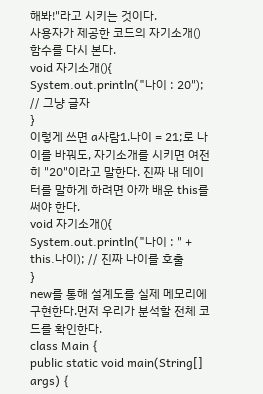해봐!"라고 시키는 것이다.
사용자가 제공한 코드의 자기소개() 함수를 다시 본다.
void 자기소개(){
System.out.println("나이 : 20"); // 그냥 글자
}
이렇게 쓰면 a사람1.나이 = 21;로 나이를 바꿔도, 자기소개를 시키면 여전히 "20"이라고 말한다. 진짜 내 데이터를 말하게 하려면 아까 배운 this를 써야 한다.
void 자기소개(){
System.out.println("나이 : " + this.나이); // 진짜 나이를 호출
}
new를 통해 설계도를 실제 메모리에 구현한다.먼저 우리가 분석할 전체 코드를 확인한다.
class Main {
public static void main(String[] args) {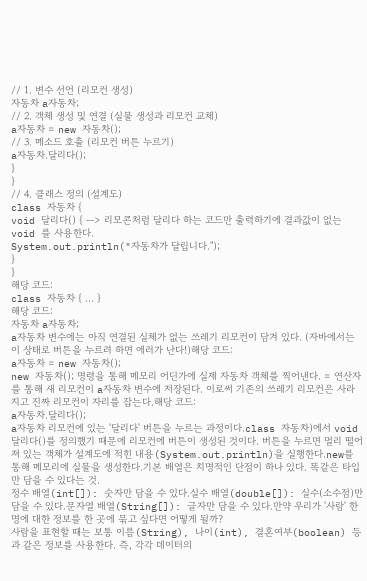// 1. 변수 선언 (리모컨 생성)
자동차 a자동차;
// 2. 객체 생성 및 연결 (실물 생성과 리모컨 교체)
a자동차 = new 자동차();
// 3. 메소드 호출 (리모컨 버튼 누르기)
a자동차.달리다();
}
}
// 4. 클래스 정의 (설계도)
class 자동차 {
void 달리다() { --> 리모콘처럼 달리다 하는 코드만 출력하기에 결과값이 없는 void 를 사용한다.
System.out.println("자동차가 달립니다.");
}
}
해당 코드:
class 자동차 { ... }
해당 코드:
자동차 a자동차;
a자동차 변수에는 아직 연결된 실체가 없는 쓰레기 리모컨이 담겨 있다. (자바에서는 이 상태로 버튼을 누르려 하면 에러가 난다!)해당 코드:
a자동차 = new 자동차();
new 자동차(); 명령을 통해 메모리 어딘가에 실제 자동차 객체를 찍어낸다. = 연산자를 통해 새 리모컨이 a자동차 변수에 저장된다. 이로써 기존의 쓰레기 리모컨은 사라지고 진짜 리모컨이 자리를 잡는다.해당 코드:
a자동차.달리다();
a자동차 리모컨에 있는 '달리다' 버튼을 누르는 과정이다.class 자동차)에서 void 달리다()를 정의했기 때문에 리모컨에 버튼이 생성된 것이다. 버튼을 누르면 멀리 떨어져 있는 객체가 설계도에 적힌 내용(System.out.println)을 실행한다.new를 통해 메모리에 실물을 생성한다.기본 배열은 치명적인 단점이 하나 있다. 똑같은 타입만 담을 수 있다는 것.
정수 배열(int[]): 숫자만 담을 수 있다.실수 배열(double[]): 실수(소수점)만 담을 수 있다.문자열 배열(String[]): 글자만 담을 수 있다.만약 우리가 '사람' 한 명에 대한 정보를 한 곳에 묶고 싶다면 어떻게 될까?
사람을 표현할 때는 보통 이름(String), 나이(int), 결혼여부(boolean) 등과 같은 정보를 사용한다. 즉, 각각 데이터의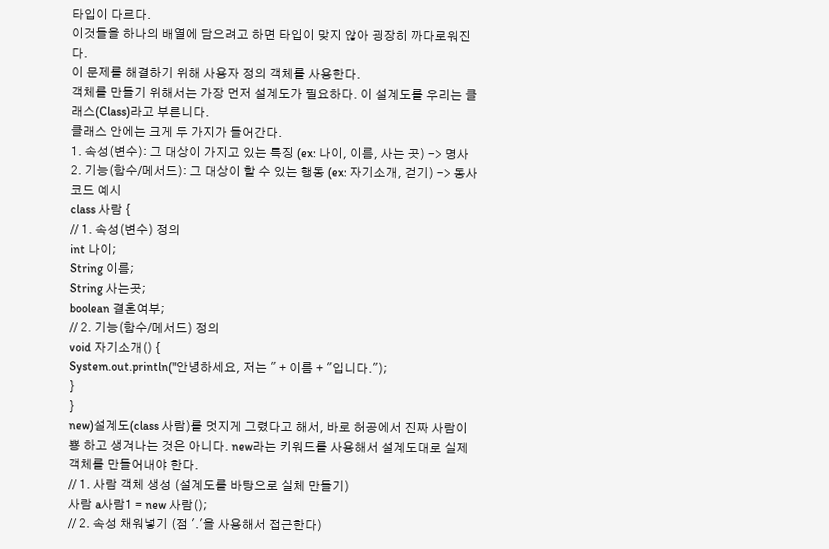타입이 다르다.
이것들을 하나의 배열에 담으려고 하면 타입이 맞지 않아 굉장히 까다로워진다.
이 문제를 해결하기 위해 사용자 정의 객체를 사용한다.
객체를 만들기 위해서는 가장 먼저 설계도가 필요하다. 이 설계도를 우리는 클래스(Class)라고 부른니다.
클래스 안에는 크게 두 가지가 들어간다.
1. 속성(변수): 그 대상이 가지고 있는 특징 (ex: 나이, 이름, 사는 곳) -> 명사
2. 기능(함수/메서드): 그 대상이 할 수 있는 행동 (ex: 자기소개, 걷기) -> 동사
코드 예시
class 사람 {
// 1. 속성(변수) 정의
int 나이;
String 이름;
String 사는곳;
boolean 결혼여부;
// 2. 기능(함수/메서드) 정의
void 자기소개() {
System.out.println("안녕하세요, 저는 " + 이름 + "입니다.");
}
}
new)설계도(class 사람)를 멋지게 그렸다고 해서, 바로 허공에서 진짜 사람이 뿅 하고 생겨나는 것은 아니다. new라는 키워드를 사용해서 설계도대로 실제 객체를 만들어내야 한다.
// 1. 사람 객체 생성 (설계도를 바탕으로 실체 만들기)
사람 a사람1 = new 사람();
// 2. 속성 채워넣기 (점 '.'을 사용해서 접근한다)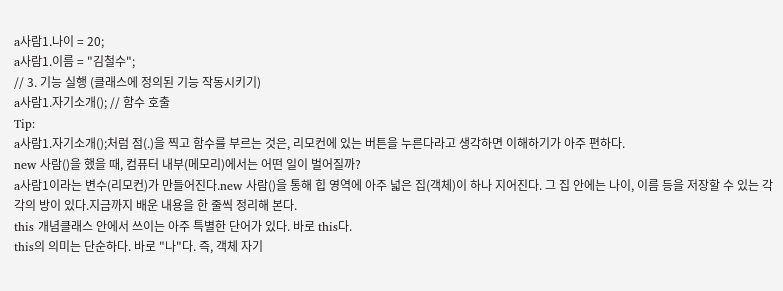a사람1.나이 = 20;
a사람1.이름 = "김철수";
// 3. 기능 실행 (클래스에 정의된 기능 작동시키기)
a사람1.자기소개(); // 함수 호출
Tip:
a사람1.자기소개();처럼 점(.)을 찍고 함수를 부르는 것은, 리모컨에 있는 버튼을 누른다라고 생각하면 이해하기가 아주 편하다.
new 사람()을 했을 때, 컴퓨터 내부(메모리)에서는 어떤 일이 벌어질까?
a사람1이라는 변수(리모컨)가 만들어진다.new 사람()을 통해 힙 영역에 아주 넓은 집(객체)이 하나 지어진다. 그 집 안에는 나이, 이름 등을 저장할 수 있는 각각의 방이 있다.지금까지 배운 내용을 한 줄씩 정리해 본다.
this 개념클래스 안에서 쓰이는 아주 특별한 단어가 있다. 바로 this다.
this의 의미는 단순하다. 바로 "나"다. 즉, 객체 자기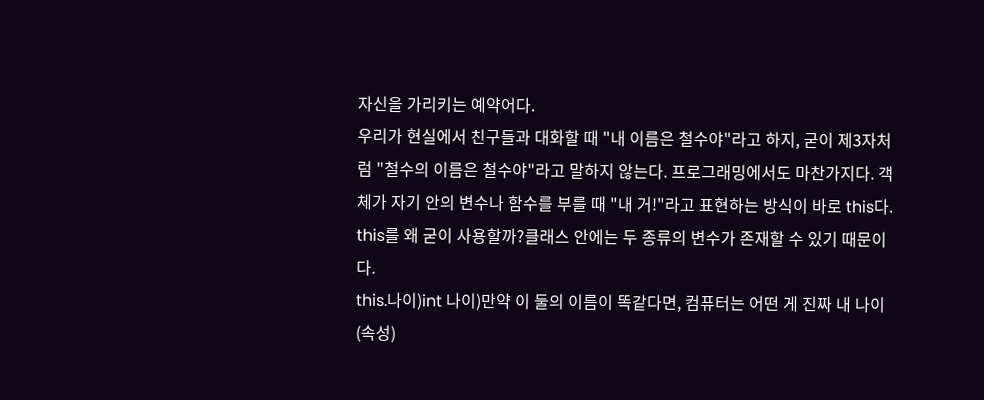자신을 가리키는 예약어다.
우리가 현실에서 친구들과 대화할 때 "내 이름은 철수야"라고 하지, 굳이 제3자처럼 "철수의 이름은 철수야"라고 말하지 않는다. 프로그래밍에서도 마찬가지다. 객체가 자기 안의 변수나 함수를 부를 때 "내 거!"라고 표현하는 방식이 바로 this다.
this를 왜 굳이 사용할까?클래스 안에는 두 종류의 변수가 존재할 수 있기 때문이다.
this.나이)int 나이)만약 이 둘의 이름이 똑같다면, 컴퓨터는 어떤 게 진짜 내 나이(속성)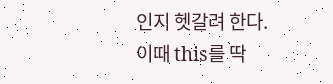인지 헷갈려 한다.
이때 this를 딱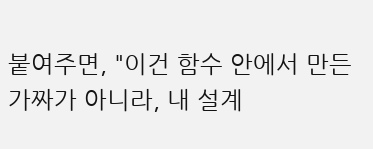붙여주면, "이건 함수 안에서 만든 가짜가 아니라, 내 설계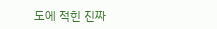도에 적힌 진짜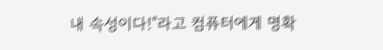내 속성이다!"라고 컴퓨터에게 명확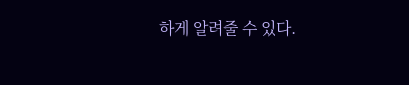하게 알려줄 수 있다.